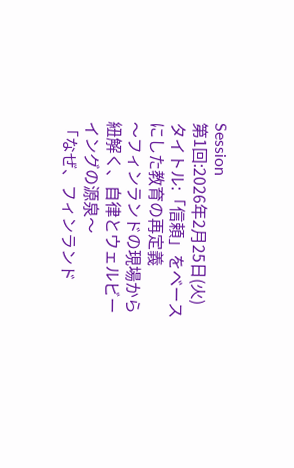Session
第1回:2026年2月25日(火)
タイトル:「信頼」をベースにした教育の再定義
〜フィンランドの現場から紐解く、自律とウェルビーイングの源泉〜
「なぜ、フィンランド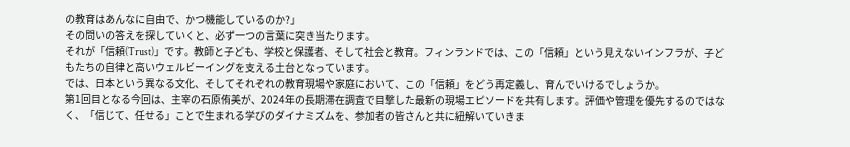の教育はあんなに自由で、かつ機能しているのか?」
その問いの答えを探していくと、必ず一つの言葉に突き当たります。
それが「信頼(Trust)」です。教師と子ども、学校と保護者、そして社会と教育。フィンランドでは、この「信頼」という見えないインフラが、子どもたちの自律と高いウェルビーイングを支える土台となっています。
では、日本という異なる文化、そしてそれぞれの教育現場や家庭において、この「信頼」をどう再定義し、育んでいけるでしょうか。
第1回目となる今回は、主宰の石原侑美が、2024年の長期滞在調査で目撃した最新の現場エピソードを共有します。評価や管理を優先するのではなく、「信じて、任せる」ことで生まれる学びのダイナミズムを、参加者の皆さんと共に紐解いていきま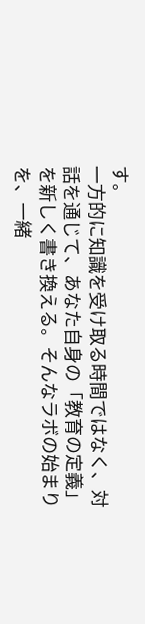す。
一方的に知識を受け取る時間ではなく、対話を通じて、あなた自身の「教育の定義」を新しく書き換える。そんなラボの始まりを、一緒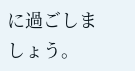に過ごしましょう。